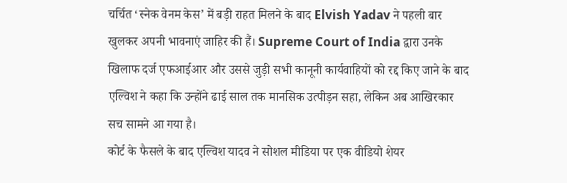चर्चित ‘स्नेक वेनम केस’ में बड़ी राहत मिलने के बाद Elvish Yadav ने पहली बार खुलकर अपनी भावनाएं जाहिर की हैं। Supreme Court of India द्वारा उनके खिलाफ दर्ज एफआईआर और उससे जुड़ी सभी कानूनी कार्यवाहियों को रद्द किए जाने के बाद एल्विश ने कहा कि उन्होंने ढाई साल तक मानसिक उत्पीड़न सहा, लेकिन अब आखिरकार सच सामने आ गया है।
कोर्ट के फैसले के बाद एल्विश यादव ने सोशल मीडिया पर एक वीडियो शेयर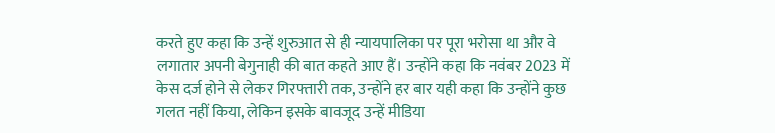करते हुए कहा कि उन्हें शुरुआत से ही न्यायपालिका पर पूरा भरोसा था और वे लगातार अपनी बेगुनाही की बात कहते आए हैं। उन्होंने कहा कि नवंबर 2023 में केस दर्ज होने से लेकर गिरफ्तारी तक, उन्होंने हर बार यही कहा कि उन्होंने कुछ गलत नहीं किया, लेकिन इसके बावजूद उन्हें मीडिया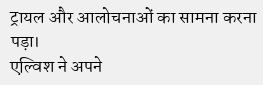ट्रायल और आलोचनाओं का सामना करना पड़ा।
एल्विश ने अपने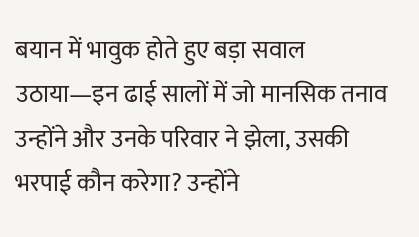बयान में भावुक होते हुए बड़ा सवाल उठाया—इन ढाई सालों में जो मानसिक तनाव उन्होंने और उनके परिवार ने झेला, उसकी भरपाई कौन करेगा? उन्होंने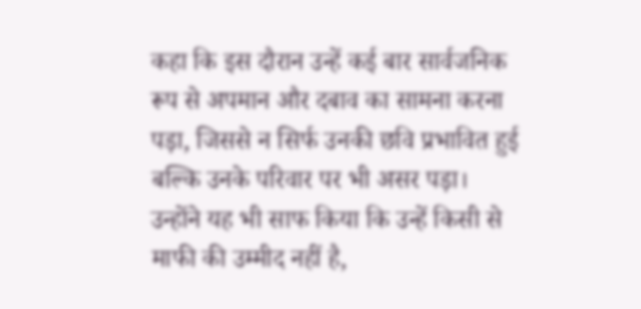कहा कि इस दौरान उन्हें कई बार सार्वजनिक रूप से अपमान और दबाव का सामना करना पड़ा, जिससे न सिर्फ उनकी छवि प्रभावित हुई बल्कि उनके परिवार पर भी असर पड़ा।
उन्होंने यह भी साफ किया कि उन्हें किसी से माफी की उम्मीद नहीं है,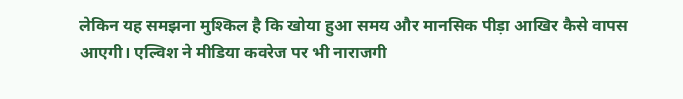लेकिन यह समझना मुश्किल है कि खोया हुआ समय और मानसिक पीड़ा आखिर कैसे वापस आएगी। एल्विश ने मीडिया कवरेज पर भी नाराजगी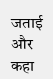जताई और कहा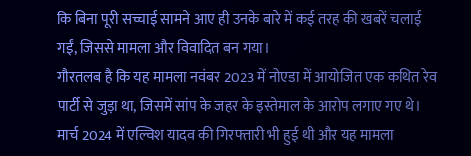कि बिना पूरी सच्चाई सामने आए ही उनके बारे में कई तरह की खबरें चलाई गईं, जिससे मामला और विवादित बन गया।
गौरतलब है कि यह मामला नवंबर 2023 में नोएडा में आयोजित एक कथित रेव पार्टी से जुड़ा था, जिसमें सांप के जहर के इस्तेमाल के आरोप लगाए गए थे। मार्च 2024 में एल्विश यादव की गिरफ्तारी भी हुई थी और यह मामला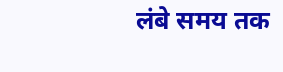लंबे समय तक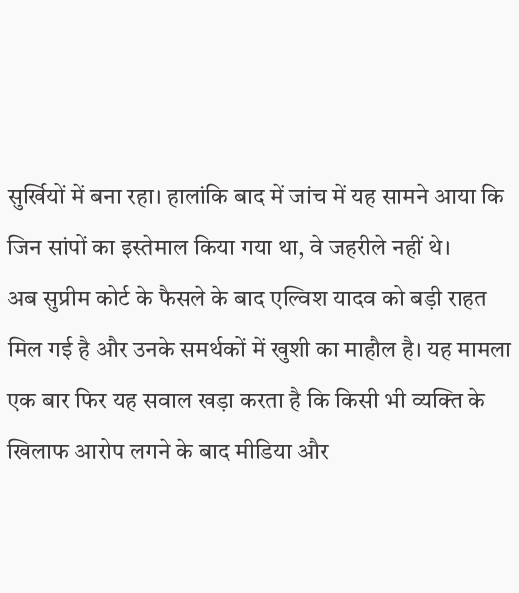सुर्खियों में बना रहा। हालांकि बाद में जांच में यह सामने आया कि जिन सांपों का इस्तेमाल किया गया था, वे जहरीले नहीं थे।
अब सुप्रीम कोर्ट के फैसले के बाद एल्विश यादव को बड़ी राहत मिल गई है और उनके समर्थकों में खुशी का माहौल है। यह मामला एक बार फिर यह सवाल खड़ा करता है कि किसी भी व्यक्ति के खिलाफ आरोप लगने के बाद मीडिया और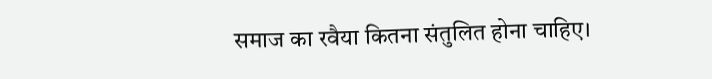समाज का रवैया कितना संतुलित होना चाहिए।